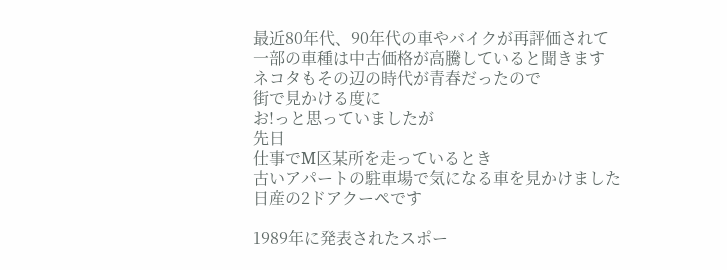最近80年代、90年代の車やバイクが再評価されて
一部の車種は中古価格が高騰していると聞きます
ネコタもその辺の時代が青春だったので
街で見かける度に
お!っと思っていましたが
先日
仕事でM区某所を走っているとき
古いアパートの駐車場で気になる車を見かけました
日産の2ドアクーペです

1989年に発表されたスポー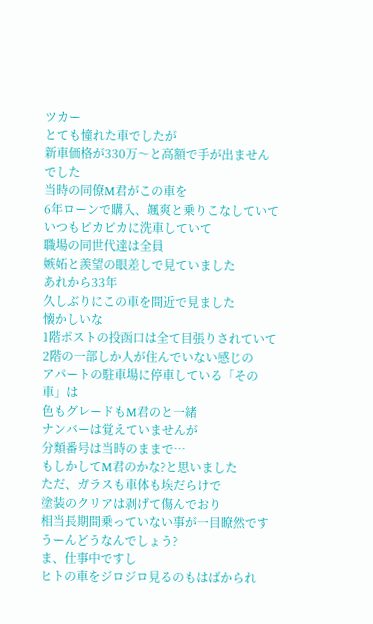ツカー
とても憧れた車でしたが
新車価格が330万〜と高額で手が出ませんでした
当時の同僚M君がこの車を
6年ローンで購入、颯爽と乗りこなしていて
いつもピカピカに洗車していて
職場の同世代達は全員
嫉妬と羨望の眼差しで見ていました
あれから33年
久しぶりにこの車を間近で見ました
懐かしいな
1階ポストの投函口は全て目張りされていて2階の一部しか人が住んでいない感じの
アパートの駐車場に停車している「その車」は
色もグレードもM君のと一緒
ナンバーは覚えていませんが
分類番号は当時のままで…
もしかしてM君のかな?と思いました
ただ、ガラスも車体も埃だらけで
塗装のクリアは剥げて傷んでおり
相当長期間乗っていない事が一目瞭然です
うーんどうなんでしょう?
ま、仕事中ですし
ヒトの車をジロジロ見るのもはばかられ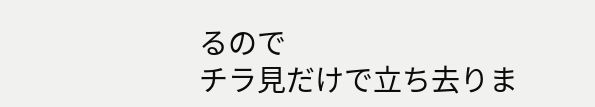るので
チラ見だけで立ち去りま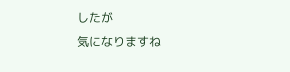したが
気になりますね